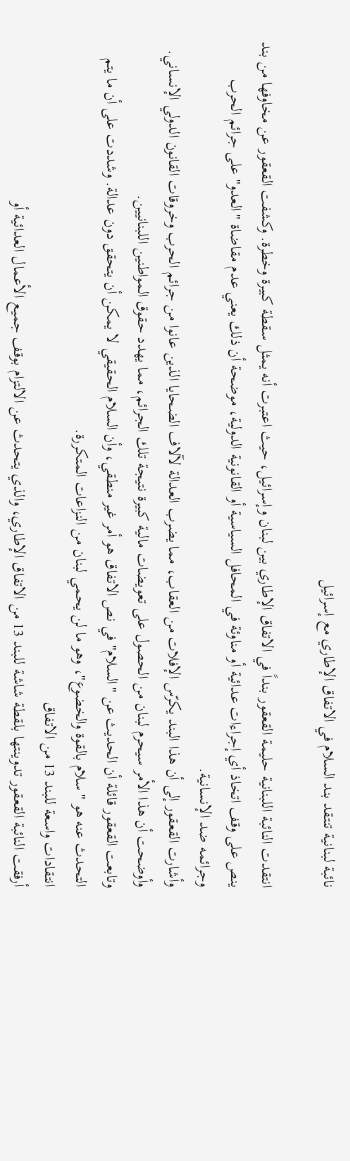نائبة لبنانية تنتقد بند السلام في الاتفاق الإطاري مع إسرائيل

انتقدت النائبة اللبنانية حليمة القعقور بنداً في الاتفاق الإطاري بين لبنان وإسرائيل، حيث اعتبرت أنه يمثل سقطة كبيرة وخطرة. وكشفت القعقور عن مخاوفها من بند ينص على وقف اتخاذ أي إجراءات عدائية أو مناوئة في المحافل السياسية أو القانونية الدولية، موضحة أن ذلك يعني عدم مقاضاة "العدو" على جرائم الحرب وجرائمه ضد الإنسانية.
وأشارت القعقور إلى أن هذا البند يكرّس الإفلات من العقاب، مما يضرب العدالة لآلاف الضحايا الذين عانوا من جرائم الحرب وخروقات القانون الدولي الإنساني. وأوضحت أن هذا الأمر سيحرم لبنان من الحصول على تعويضات مالية كبيرة نتيجة تلك الجرائم، مما يهدد حقوق المواطنين اللبنانيين.
وتابعت القعقور قائلة أن الحديث عن "السلام" في نص الاتفاق هو أمر غير منطقي، وأن السلام الحقيقي لا يمكن أن يتحقق دون عدالة. وشددت على أن ما يتم التحدث عنه هو "سلام بالقوة والخضوع"، وهو ما لن يحمي لبنان من النزاعات المتكررة.
انتقادات واسعة للبند 13 من الاتفاق
أرفقت النائبة القعقور تدوينتها بلقطة شاشة للبند 13 من الاتفاق الإطاري، والذي يتحدث عن الالتزام بوقف جميع الأعمال العدائية أو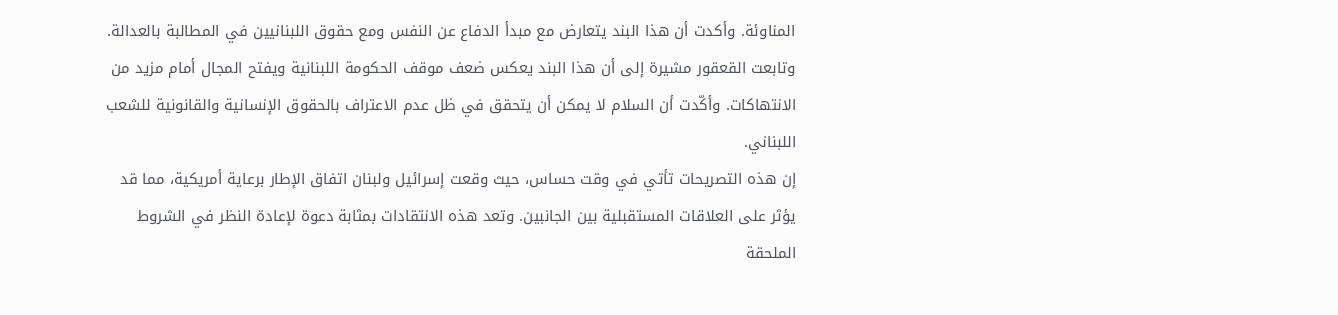المناوئة. وأكدت أن هذا البند يتعارض مع مبدأ الدفاع عن النفس ومع حقوق اللبنانيين في المطالبة بالعدالة.
وتابعت القعقور مشيرة إلى أن هذا البند يعكس ضعف موقف الحكومة اللبنانية ويفتح المجال أمام مزيد من الانتهاكات. وأكّدت أن السلام لا يمكن أن يتحقق في ظل عدم الاعتراف بالحقوق الإنسانية والقانونية للشعب اللبناني.
إن هذه التصريحات تأتي في وقت حساس، حيث وقعت إسرائيل ولبنان اتفاق الإطار برعاية أمريكية، مما قد يؤثر على العلاقات المستقبلية بين الجانبين. وتعد هذه الانتقادات بمثابة دعوة لإعادة النظر في الشروط الملحقة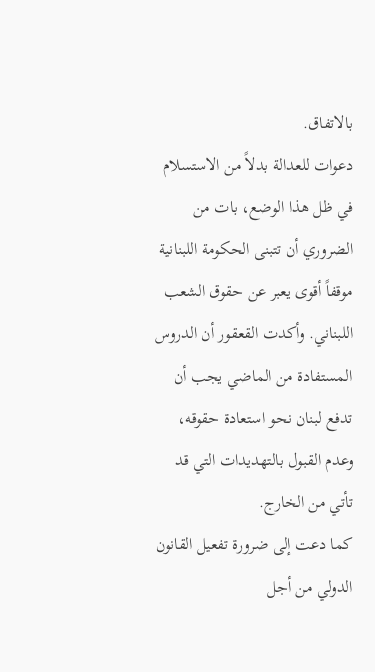بالاتفاق.
دعوات للعدالة بدلاً من الاستسلام
في ظل هذا الوضع، بات من الضروري أن تتبنى الحكومة اللبنانية موقفاً أقوى يعبر عن حقوق الشعب اللبناني. وأكدت القعقور أن الدروس المستفادة من الماضي يجب أن تدفع لبنان نحو استعادة حقوقه، وعدم القبول بالتهديدات التي قد تأتي من الخارج.
كما دعت إلى ضرورة تفعيل القانون الدولي من أجل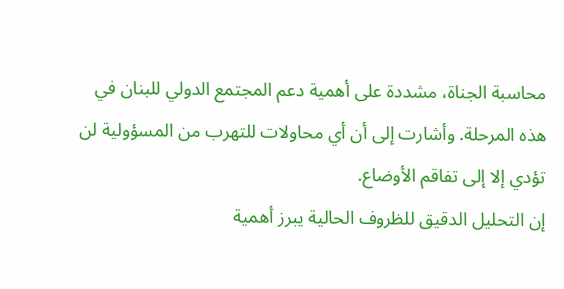محاسبة الجناة، مشددة على أهمية دعم المجتمع الدولي للبنان في هذه المرحلة. وأشارت إلى أن أي محاولات للتهرب من المسؤولية لن تؤدي إلا إلى تفاقم الأوضاع.
إن التحليل الدقيق للظروف الحالية يبرز أهمية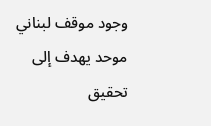وجود موقف لبناني موحد يهدف إلى تحقيق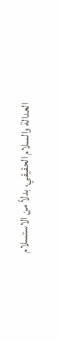العدالة والسلام الحقيقي، بدلاً من الاستسلام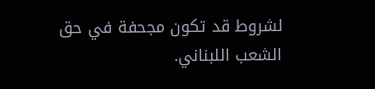لشروط قد تكون مجحفة في حق الشعب اللبناني.